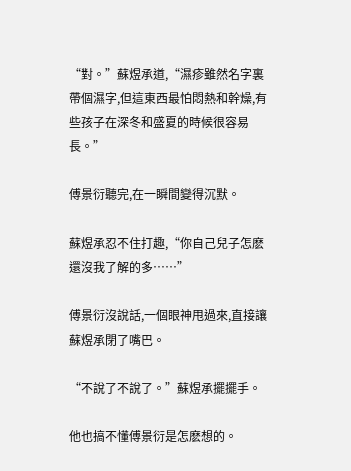“對。”蘇煜承道,“濕疹雖然名字裏帶個濕字,但這東西最怕悶熱和幹燥,有些孩子在深冬和盛夏的時候很容易長。”

傅景衍聽完,在一瞬間變得沉默。

蘇煜承忍不住打趣,“你自己兒子怎麽還沒我了解的多……”

傅景衍沒說話,一個眼神甩過來,直接讓蘇煜承閉了嘴巴。

“不說了不說了。”蘇煜承擺擺手。

他也搞不懂傅景衍是怎麽想的。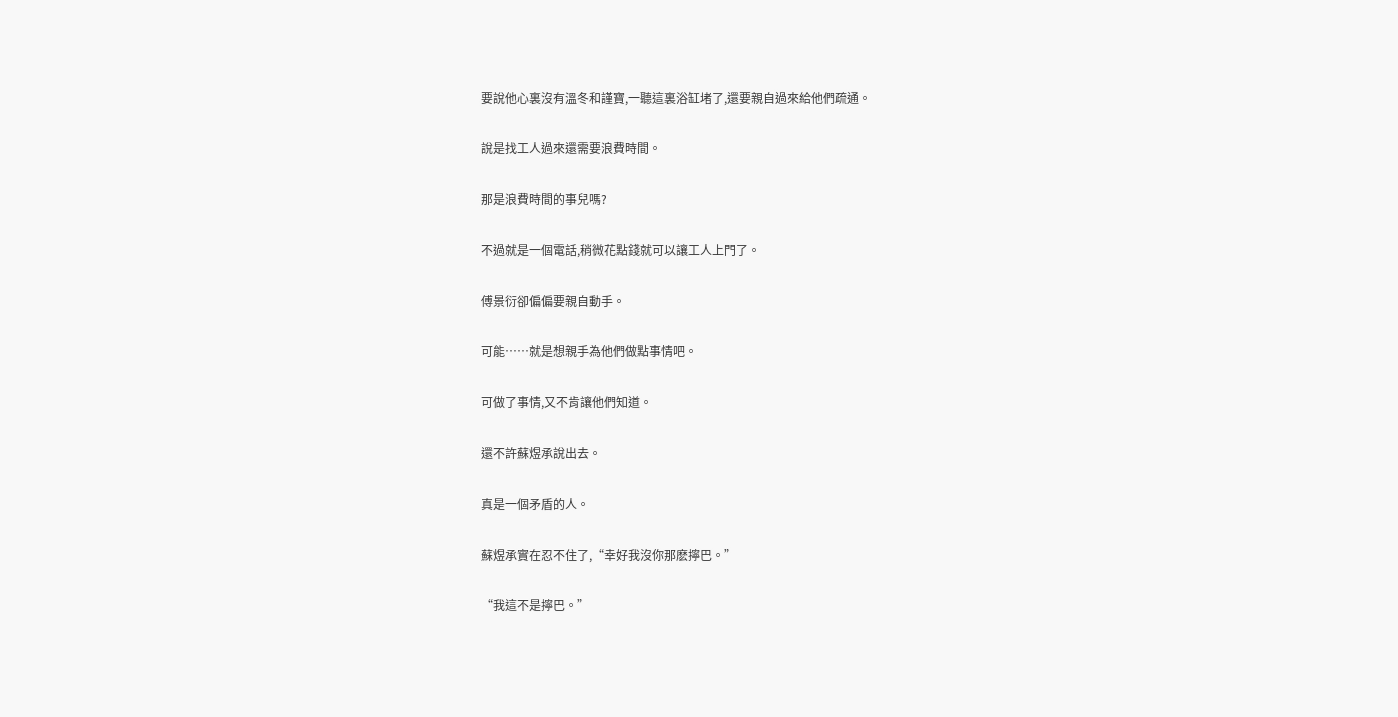要說他心裏沒有溫冬和謹寶,一聽這裏浴缸堵了,還要親自過來給他們疏通。

說是找工人過來還需要浪費時間。

那是浪費時間的事兒嗎?

不過就是一個電話,稍微花點錢就可以讓工人上門了。

傅景衍卻偏偏要親自動手。

可能……就是想親手為他們做點事情吧。

可做了事情,又不肯讓他們知道。

還不許蘇煜承說出去。

真是一個矛盾的人。

蘇煜承實在忍不住了,“幸好我沒你那麽擰巴。”

“我這不是擰巴。”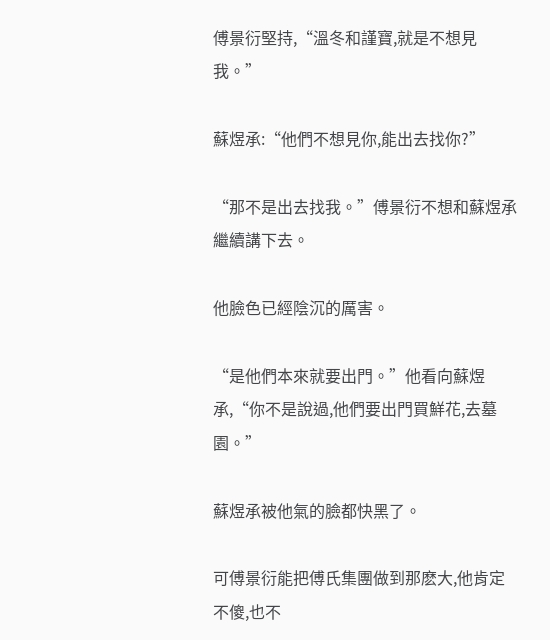傅景衍堅持,“溫冬和謹寶,就是不想見我。”

蘇煜承:“他們不想見你,能出去找你?”

“那不是出去找我。”傅景衍不想和蘇煜承繼續講下去。

他臉色已經陰沉的厲害。

“是他們本來就要出門。”他看向蘇煜承,“你不是說過,他們要出門買鮮花,去墓園。”

蘇煜承被他氣的臉都快黑了。

可傅景衍能把傅氏集團做到那麽大,他肯定不傻,也不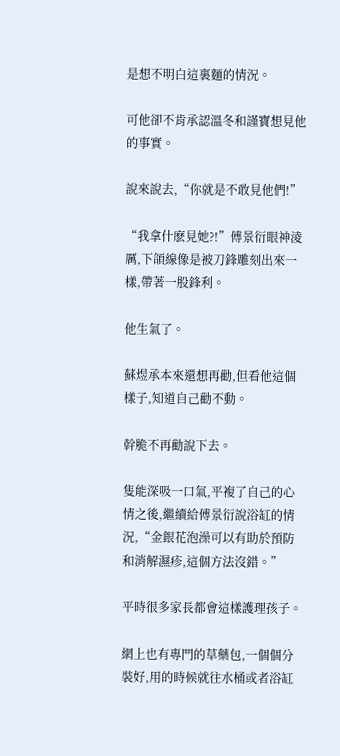是想不明白這裏麵的情況。

可他卻不肯承認溫冬和謹寶想見他的事實。

說來說去,“你就是不敢見他們!”

“我拿什麽見她?!”傅景衍眼神淩厲,下頜線像是被刀鋒雕刻出來一樣,帶著一股鋒利。

他生氣了。

蘇煜承本來還想再勸,但看他這個樣子,知道自己勸不動。

幹脆不再勸說下去。

隻能深吸一口氣,平複了自己的心情之後,繼續給傅景衍說浴缸的情況,“金銀花泡澡可以有助於預防和消解濕疹,這個方法沒錯。”

平時很多家長都會這樣護理孩子。

網上也有專門的草藥包,一個個分裝好,用的時候就往水桶或者浴缸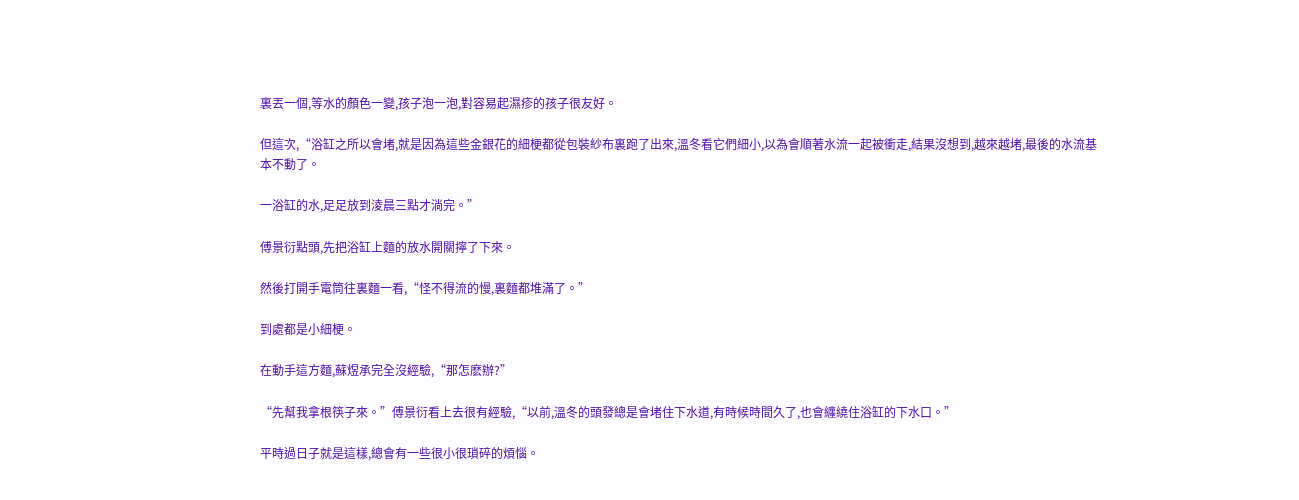裏丟一個,等水的顏色一變,孩子泡一泡,對容易起濕疹的孩子很友好。

但這次,“浴缸之所以會堵,就是因為這些金銀花的細梗都從包裝紗布裏跑了出來,溫冬看它們細小,以為會順著水流一起被衝走,結果沒想到,越來越堵,最後的水流基本不動了。

一浴缸的水,足足放到淩晨三點才淌完。”

傅景衍點頭,先把浴缸上麵的放水開關擰了下來。

然後打開手電筒往裏麵一看,“怪不得流的慢,裏麵都堆滿了。”

到處都是小細梗。

在動手這方麵,蘇煜承完全沒經驗,“那怎麽辦?”

“先幫我拿根筷子來。”傅景衍看上去很有經驗,“以前,溫冬的頭發總是會堵住下水道,有時候時間久了,也會纏繞住浴缸的下水口。”

平時過日子就是這樣,總會有一些很小很瑣碎的煩惱。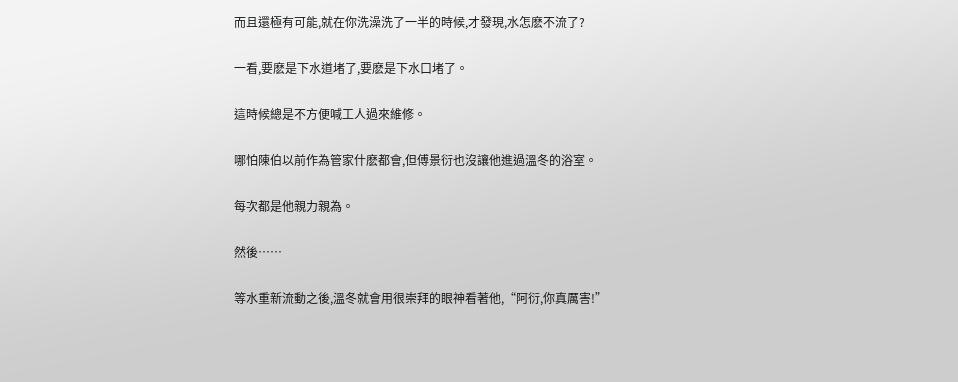而且還極有可能,就在你洗澡洗了一半的時候,才發現,水怎麽不流了?

一看,要麽是下水道堵了,要麽是下水口堵了。

這時候總是不方便喊工人過來維修。

哪怕陳伯以前作為管家什麽都會,但傅景衍也沒讓他進過溫冬的浴室。

每次都是他親力親為。

然後……

等水重新流動之後,溫冬就會用很崇拜的眼神看著他,“阿衍,你真厲害!”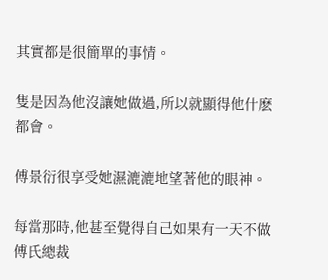其實都是很簡單的事情。

隻是因為他沒讓她做過,所以就顯得他什麽都會。

傅景衍很享受她濕漉漉地望著他的眼神。

每當那時,他甚至覺得自己如果有一天不做傅氏總裁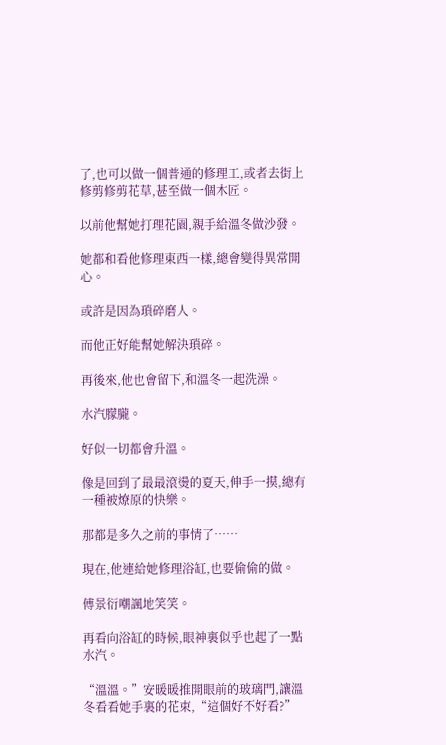了,也可以做一個普通的修理工,或者去街上修剪修剪花草,甚至做一個木匠。

以前他幫她打理花園,親手給溫冬做沙發。

她都和看他修理東西一樣,總會變得異常開心。

或許是因為瑣碎磨人。

而他正好能幫她解決瑣碎。

再後來,他也會留下,和溫冬一起洗澡。

水汽朦朧。

好似一切都會升溫。

像是回到了最最滾燙的夏天,伸手一摸,總有一種被燎原的快樂。

那都是多久之前的事情了……

現在,他連給她修理浴缸,也要偷偷的做。

傅景衍嘲諷地笑笑。

再看向浴缸的時候,眼神裏似乎也起了一點水汽。

“溫溫。”安暖暖推開眼前的玻璃門,讓溫冬看看她手裏的花束,“這個好不好看?”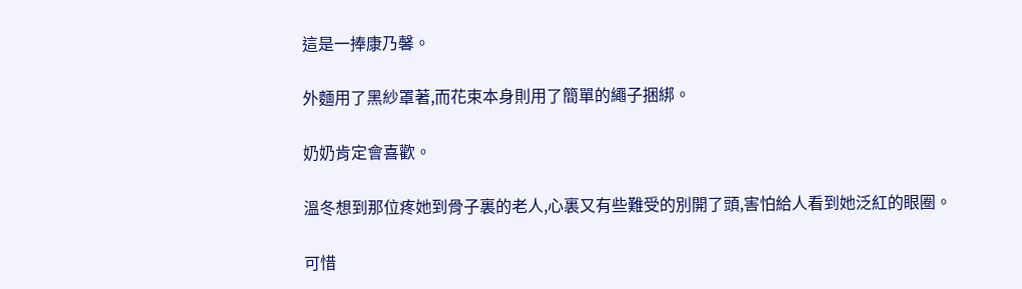這是一捧康乃馨。

外麵用了黑紗罩著,而花束本身則用了簡單的繩子捆綁。

奶奶肯定會喜歡。

溫冬想到那位疼她到骨子裏的老人,心裏又有些難受的別開了頭,害怕給人看到她泛紅的眼圈。

可惜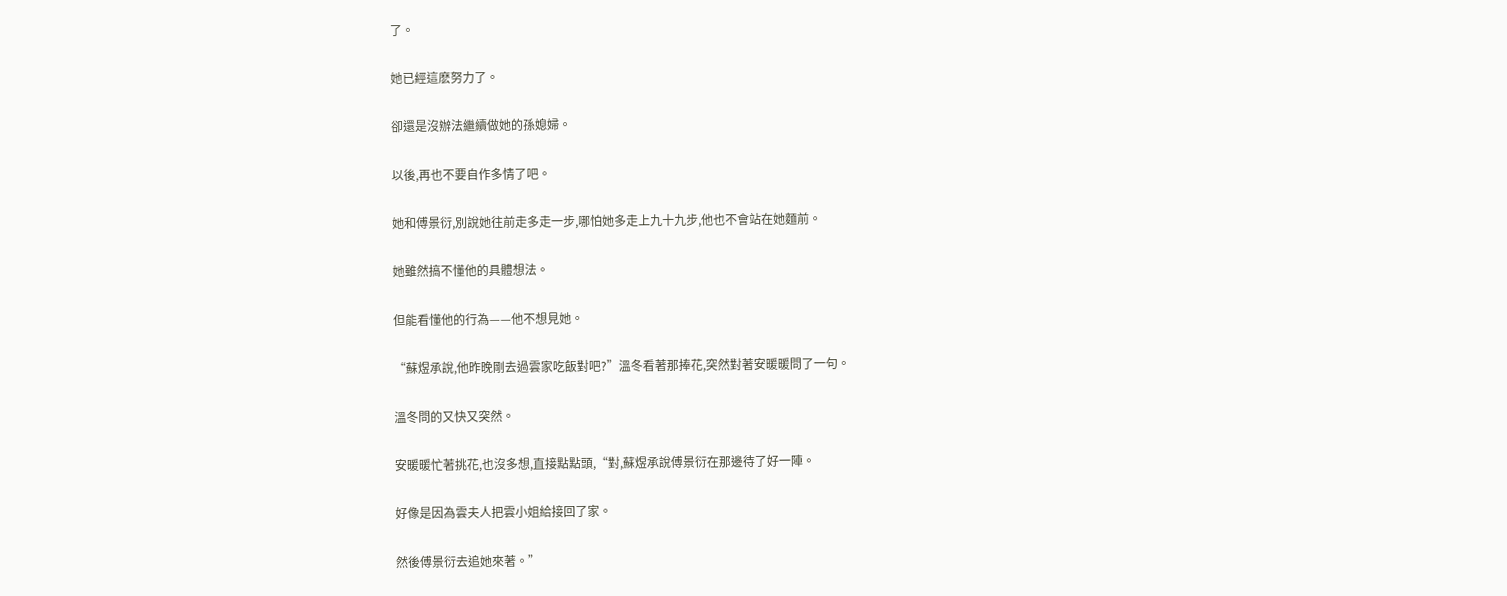了。

她已經這麽努力了。

卻還是沒辦法繼續做她的孫媳婦。

以後,再也不要自作多情了吧。

她和傅景衍,別說她往前走多走一步,哪怕她多走上九十九步,他也不會站在她麵前。

她雖然搞不懂他的具體想法。

但能看懂他的行為——他不想見她。

“蘇煜承說,他昨晚剛去過雲家吃飯對吧?”溫冬看著那捧花,突然對著安暖暖問了一句。

溫冬問的又快又突然。

安暖暖忙著挑花,也沒多想,直接點點頭,“對,蘇煜承說傅景衍在那邊待了好一陣。

好像是因為雲夫人把雲小姐給接回了家。

然後傅景衍去追她來著。”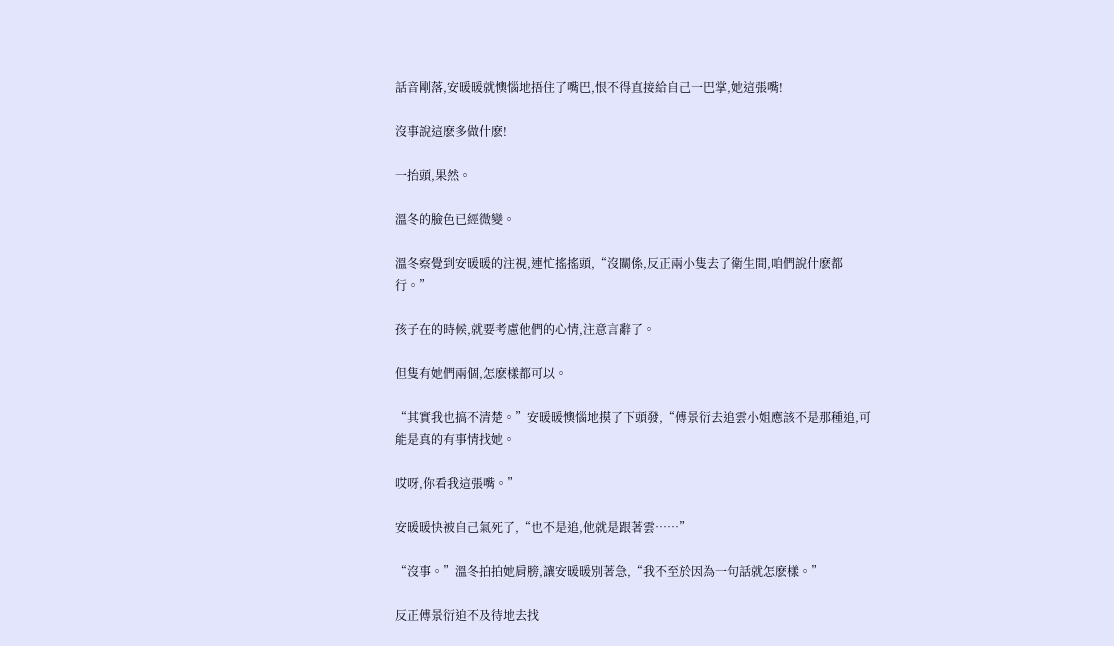話音剛落,安暖暖就懊惱地捂住了嘴巴,恨不得直接給自己一巴掌,她這張嘴!

沒事說這麽多做什麽!

一抬頭,果然。

溫冬的臉色已經微變。

溫冬察覺到安暖暖的注視,連忙搖搖頭,“沒關係,反正兩小隻去了衛生間,咱們說什麽都行。”

孩子在的時候,就要考慮他們的心情,注意言辭了。

但隻有她們兩個,怎麽樣都可以。

“其實我也搞不清楚。”安暖暖懊惱地摸了下頭發,“傅景衍去追雲小姐應該不是那種追,可能是真的有事情找她。

哎呀,你看我這張嘴。”

安暖暖快被自己氣死了,“也不是追,他就是跟著雲……”

“沒事。”溫冬拍拍她肩膀,讓安暖暖別著急,“我不至於因為一句話就怎麽樣。”

反正傅景衍迫不及待地去找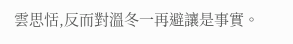雲思恬,反而對溫冬一再避讓是事實。